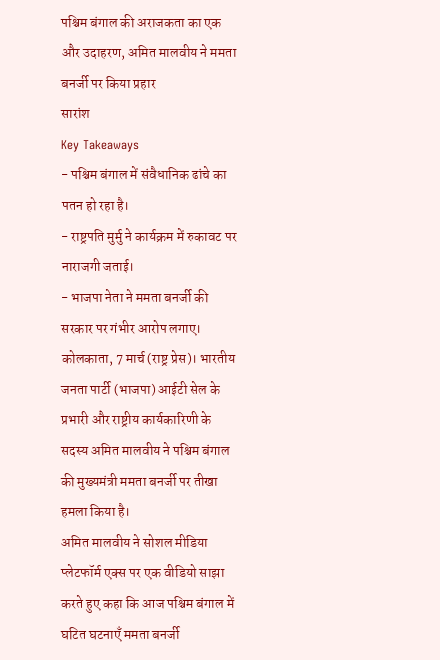पश्चिम बंगाल की अराजकता का एक और उदाहरण, अमित मालवीय ने ममता बनर्जी पर किया प्रहार
सारांश
Key Takeaways
- पश्चिम बंगाल में संवैधानिक ढांचे का पतन हो रहा है।
- राष्ट्रपति मुर्मु ने कार्यक्रम में रुकावट पर नाराजगी जताई।
- भाजपा नेता ने ममता बनर्जी की सरकार पर गंभीर आरोप लगाए।
कोलकाता, 7 मार्च (राष्ट्र प्रेस)। भारतीय जनता पार्टी (भाजपा) आईटी सेल के प्रभारी और राष्ट्रीय कार्यकारिणी के सदस्य अमित मालवीय ने पश्चिम बंगाल की मुख्यमंत्री ममता बनर्जी पर तीखा हमला किया है।
अमित मालवीय ने सोशल मीडिया प्लेटफॉर्म एक्स पर एक वीडियो साझा करते हुए कहा कि आज पश्चिम बंगाल में घटित घटनाएँ ममता बनर्जी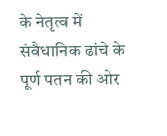के नेतृत्व में संवैधानिक ढांचे के पूर्ण पतन की ओर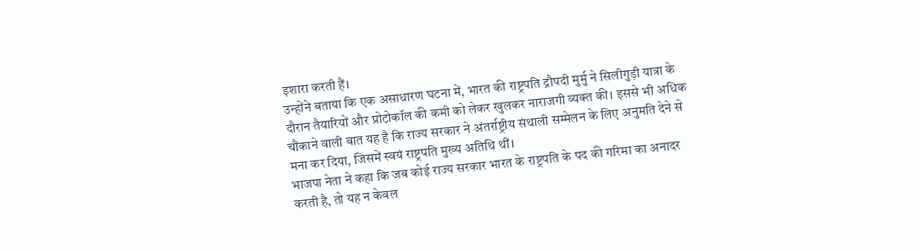इशारा करती हैं।
उन्होंने बताया कि एक असाधारण घटना में, भारत की राष्ट्रपति द्रौपदी मुर्मु ने सिलीगुड़ी यात्रा के दौरान तैयारियों और प्रोटोकॉल की कमी को लेकर खुलकर नाराजगी व्यक्त की। इससे भी अधिक चौंकाने वाली बात यह है कि राज्य सरकार ने अंतर्राष्ट्रीय संथाली सम्मेलन के लिए अनुमति देने से मना कर दिया, जिसमें स्वयं राष्ट्रपति मुख्य अतिथि थीं।
भाजपा नेता ने कहा कि जब कोई राज्य सरकार भारत के राष्ट्रपति के पद की गरिमा का अनादर करती है, तो यह न केवल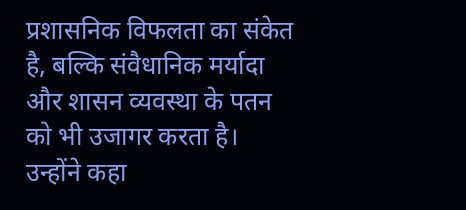प्रशासनिक विफलता का संकेत है, बल्कि संवैधानिक मर्यादा और शासन व्यवस्था के पतन को भी उजागर करता है।
उन्होंने कहा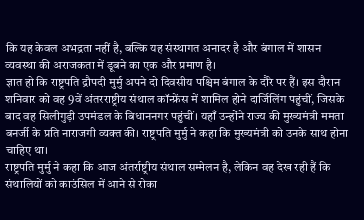कि यह केवल अभद्रता नहीं है, बल्कि यह संस्थागत अनादर है और बंगाल में शासन व्यवस्था की अराजकता में डूबने का एक और प्रमाण है।
ज्ञात हो कि राष्ट्रपति द्रौपदी मुर्मु अपने दो दिवसीय पश्चिम बंगाल के दौरे पर हैं। इस दौरान शनिवार को वह 9वें अंतरराष्ट्रीय संथाल कॉन्फ्रेंस में शामिल होने दार्जिलिंग पहुंचीं, जिसके बाद वह सिलीगुड़ी उपमंडल के बिधाननगर पहुंचीं। यहाँ उन्होंने राज्य की मुख्यमंत्री ममता बनर्जी के प्रति नाराजगी व्यक्त की। राष्ट्रपति मुर्मु ने कहा कि मुख्यमंत्री को उनके साथ होना चाहिए था।
राष्ट्रपति मुर्मु ने कहा कि आज अंतर्राष्ट्रीय संथाल सम्मेलन है, लेकिन वह देख रही हैं कि संथालियों को काउंसिल में आने से रोका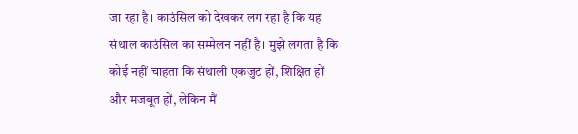जा रहा है। काउंसिल को देखकर लग रहा है कि यह संथाल काउंसिल का सम्मेलन नहीं है। मुझे लगता है कि कोई नहीं चाहता कि संथाली एकजुट हों, शिक्षित हों और मजबूत हों, लेकिन मैं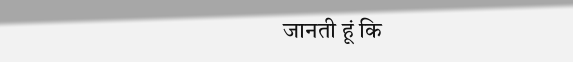जानती हूं कि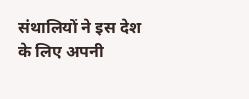संथालियों ने इस देश के लिए अपनी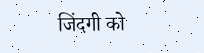जिंदगी को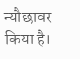न्यौछावर किया है।